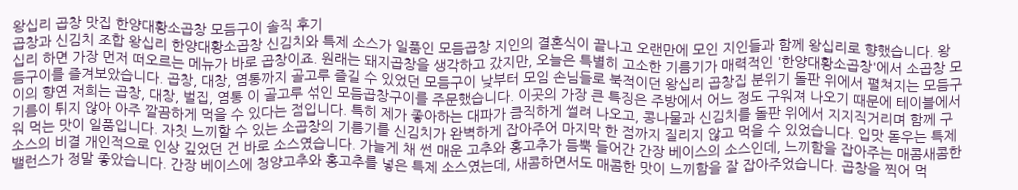왕십리 곱창 맛집 한양대황소곱창 모듬구이 솔직 후기
곱창과 신김치 조합 왕십리 한양대황소곱창 신김치와 특제 소스가 일품인 모듬곱창 지인의 결혼식이 끝나고 오랜만에 모인 지인들과 함께 왕십리로 향했습니다. 왕십리 하면 가장 먼저 떠오르는 메뉴가 바로 곱창이죠. 원래는 돼지곱창을 생각하고 갔지만, 오늘은 특별히 고소한 기름기가 매력적인 '한양대황소곱창'에서 소곱창 모듬구이를 즐겨보았습니다. 곱창, 대창, 염통까지 골고루 즐길 수 있었던 모듬구이 낮부터 모임 손님들로 북적이던 왕십리 곱창집 분위기 돌판 위에서 펼쳐지는 모듬구이의 향연 저희는 곱창, 대창, 벌집, 염통 이 골고루 섞인 모듬곱창구이를 주문했습니다. 이곳의 가장 큰 특징은 주방에서 어느 정도 구워져 나오기 때문에 테이블에서 기름이 튀지 않아 아주 깔끔하게 먹을 수 있다는 점입니다. 특히 제가 좋아하는 대파가 큼직하게 썰려 나오고, 콩나물과 신김치를 돌판 위에서 지지직거리며 함께 구워 먹는 맛이 일품입니다. 자칫 느끼할 수 있는 소곱창의 기름기를 신김치가 완벽하게 잡아주어 마지막 한 점까지 질리지 않고 먹을 수 있었습니다. 입맛 돋우는 특제 소스의 비결 개인적으로 인상 깊었던 건 바로 소스였습니다. 가늘게 채 썬 매운 고추와 홍고추가 듬뿍 들어간 간장 베이스의 소스인데, 느끼함을 잡아주는 매콤새콤한 밸런스가 정말 좋았습니다. 간장 베이스에 청양고추와 홍고추를 넣은 특제 소스였는데, 새콤하면서도 매콤한 맛이 느끼함을 잘 잡아주었습니다. 곱창을 찍어 먹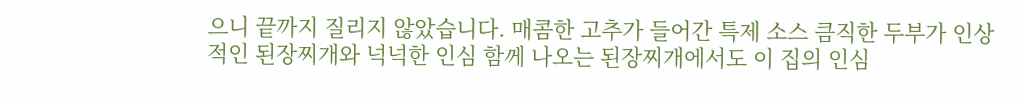으니 끝까지 질리지 않았습니다. 매콤한 고추가 들어간 특제 소스 큼직한 두부가 인상적인 된장찌개와 넉넉한 인심 함께 나오는 된장찌개에서도 이 집의 인심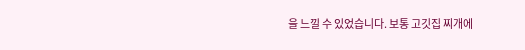을 느낄 수 있었습니다. 보통 고깃집 찌개에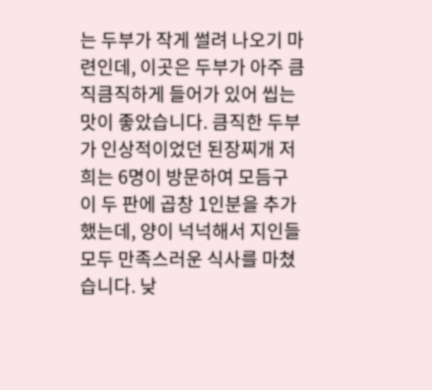는 두부가 작게 썰려 나오기 마련인데, 이곳은 두부가 아주 큼직큼직하게 들어가 있어 씹는 맛이 좋았습니다. 큼직한 두부가 인상적이었던 된장찌개 저희는 6명이 방문하여 모듬구이 두 판에 곱창 1인분을 추가했는데, 양이 넉넉해서 지인들 모두 만족스러운 식사를 마쳤습니다. 낮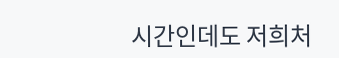시간인데도 저희처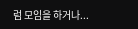럼 모임을 하거나...